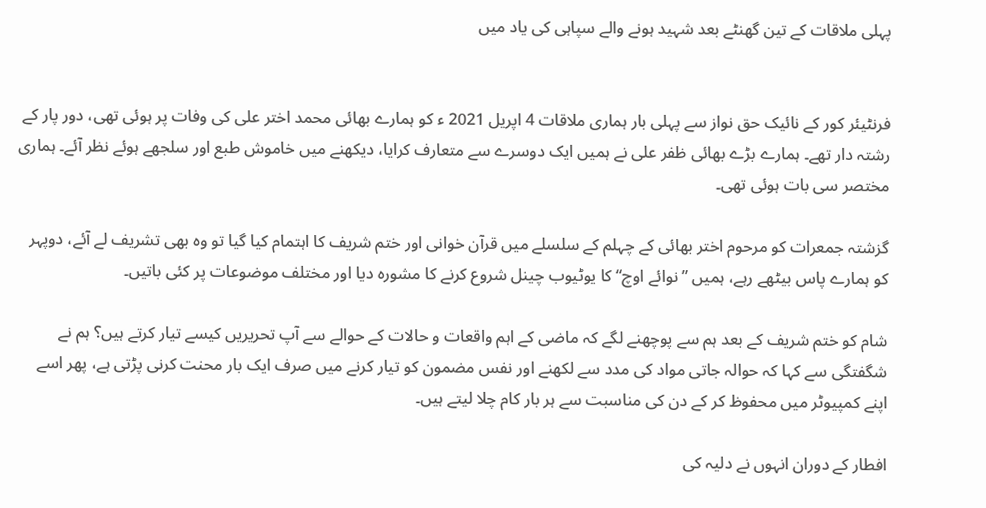پہلی ملاقات کے تین گھنٹے بعد شہید ہونے والے سپاہی کی یاد میں


فرنٹیئر کور کے نائیک حق نواز سے پہلی بار ہماری ملاقات 4 اپریل 2021 ء کو ہمارے بھائی محمد اختر علی کی وفات پر ہوئی تھی، دور پار کے رشتہ دار تھے۔ ہمارے بڑے بھائی ظفر علی نے ہمیں ایک دوسرے سے متعارف کرایا، دیکھنے میں خاموش طبع اور سلجھے ہوئے نظر آئے۔ ہماری مختصر سی بات ہوئی تھی۔

گزشتہ جمعرات کو مرحوم اختر بھائی کے چہلم کے سلسلے میں قرآن خوانی اور ختم شریف کا اہتمام کیا گیا تو وہ بھی تشریف لے آئے، دوپہر کو ہمارے پاس بیٹھے رہے، ہمیں ”نوائے اوچ“ کا یوٹیوب چینل شروع کرنے کا مشورہ دیا اور مختلف موضوعات پر کئی باتیں۔

شام کو ختم شریف کے بعد ہم سے پوچھنے لگے کہ ماضی کے اہم واقعات و حالات کے حوالے سے آپ تحریریں کیسے تیار کرتے ہیں؟ ہم نے شگفتگی سے کہا کہ حوالہ جاتی مواد کی مدد سے لکھنے اور نفس مضمون کو تیار کرنے میں صرف ایک بار محنت کرنی پڑتی ہے، پھر اسے اپنے کمپیوٹر میں محفوظ کر کے دن کی مناسبت سے ہر بار کام چلا لیتے ہیں۔

افطار کے دوران انہوں نے دلیہ کی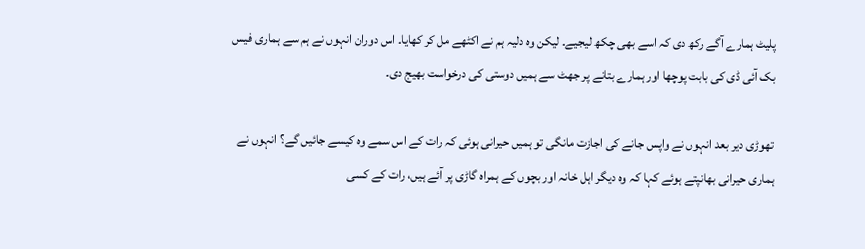پلیٹ ہمارے آگے رکھ دی کہ اسے بھی چکھ لیجیے۔ لیکن وہ دلیہ ہم نے اکٹھے مل کر کھایا۔ اس دوران انہوں نے ہم سے ہماری فیس بک آئی ڈی کی بابت پوچھا اور ہمارے بتانے پر جھٹ سے ہمیں دوستی کی درخواست بھیج دی۔

تھوڑی دیر بعد انہوں نے واپس جانے کی اجازت مانگی تو ہمیں حیرانی ہوئی کہ رات کے اس سمے وہ کیسے جائیں گے؟ انہوں نے ہماری حیرانی بھانپتے ہوئے کہا کہ وہ دیگر اہل خانہ اور بچوں کے ہمراہ گاڑی پر آئے ہیں، رات کے کسی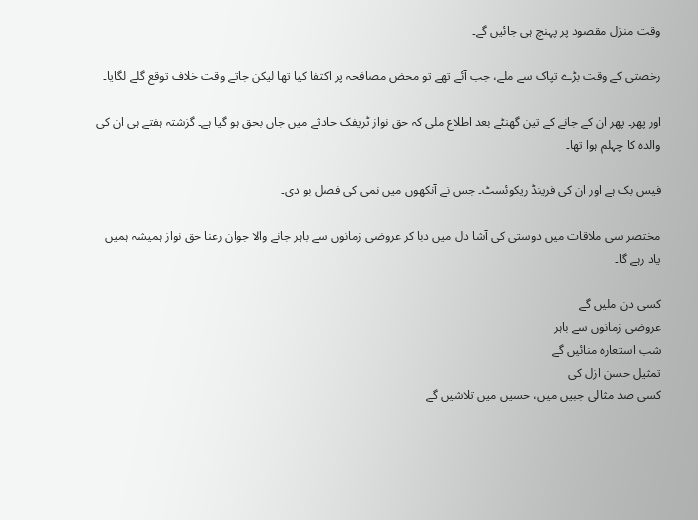وقت منزل مقصود پر پہنچ ہی جائیں گے۔

رخصتی کے وقت بڑے تپاک سے ملے، جب آئے تھے تو محض مصافحہ پر اکتفا کیا تھا لیکن جاتے وقت خلاف توقع گلے لگایا۔

اور پھر۔ پھر ان کے جانے کے تین گھنٹے بعد اطلاع ملی کہ حق نواز ٹریفک حادثے میں جاں بحق ہو گیا ہے۔ گزشتہ ہفتے ہی ان کی والدہ کا چہلم ہوا تھا۔

فیس بک ہے اور ان کی فرینڈ ریکوئسٹ۔ جس نے آنکھوں میں نمی کی فصل بو دی۔

مختصر سی ملاقات میں دوستی کی آشا دل میں دبا کر عروضی زمانوں سے باہر جانے والا جوان رعنا حق نواز ہمیشہ ہمیں یاد رہے گا۔

کسی دن ملیں گے
عروضی زمانوں سے باہر
شب استعارہ منائیں گے
تمثیل حسن ازل کی
کسی صد مثالی جبیں میں، حسیں میں تلاشیں گے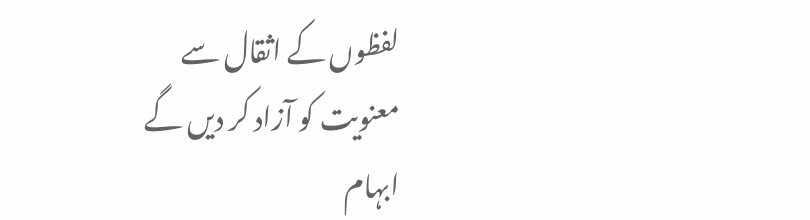لفظوں کے اثقال سے
معنویت کو آزاد کر دیں گے
ابہام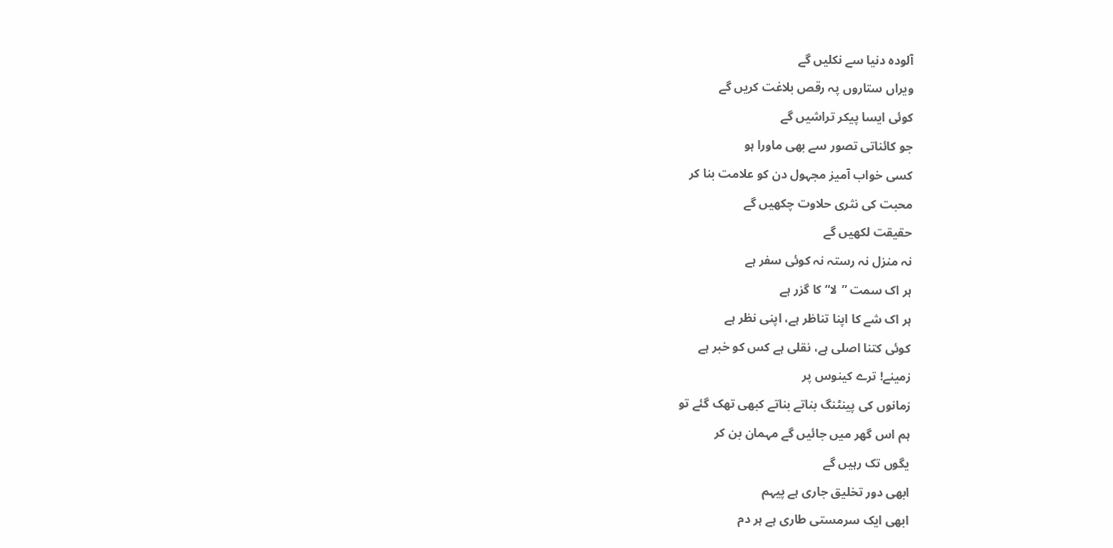آلودہ دنیا سے نکلیں گے
ویراں ستاروں پہ رقص بلاغت کریں گے
کوئی ایسا پیکر تراشیں گے
جو کائناتی تصور سے بھی ماورا ہو
کسی خواب آمیز مجہول دن کو علامت بنا کر
محبت کی نثری حلاوت چکھیں گے
حقیقت لکھیں گے
نہ منزل نہ رستہ نہ کوئی سفر ہے
ہر اک سمت ”لا“ کا گزر ہے
ہر اک شے کا اپنا تناظر ہے، اپنی نظر ہے
کوئی کتنا اصلی ہے، نقلی ہے کس کو خبر ہے
زمینے! ترے کینوس پر
زمانوں کی پینٹنگ بناتے بناتے کبھی تھک گئے تو
ہم اس گھر میں جائیں گے مہمان بن کر
یگوں تک رہیں گے
ابھی دور تخلیق جاری ہے پیہم
ابھی ایک سرمستی طاری ہے ہر دم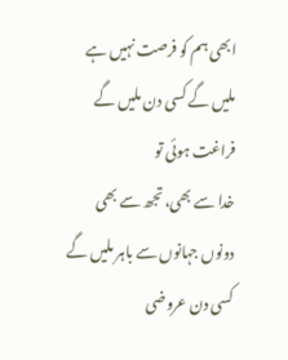ابھی ہم کو فرصت نہیں ہے
ملیں گے کسی دن ملیں گے
فراغت ہوئی تو
خدا سے بھی، تجھ سے بھی
دونوں جہانوں سے باہر ملیں گے
کسی دن عروضی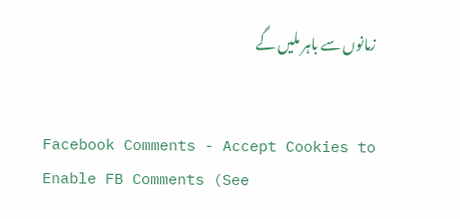زمانوں سے باہر ملیں گے


Facebook Comments - Accept Cookies to Enable FB Comments (See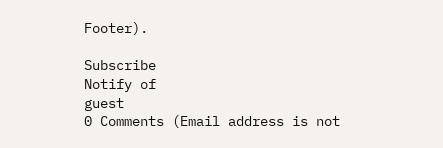Footer).

Subscribe
Notify of
guest
0 Comments (Email address is not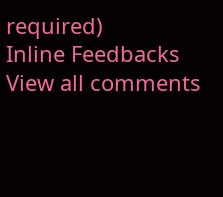required)
Inline Feedbacks
View all comments